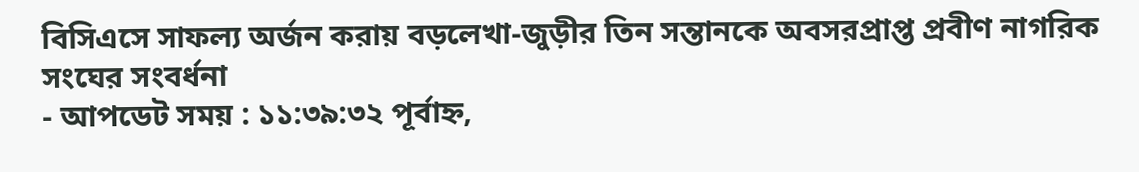বিসিএসে সাফল্য অর্জন করায় বড়লেখা-জুড়ীর তিন সন্তানকে অবসরপ্রাপ্ত প্রবীণ নাগরিক সংঘের সংবর্ধনা
- আপডেট সময় : ১১:৩৯:৩২ পূর্বাহ্ন,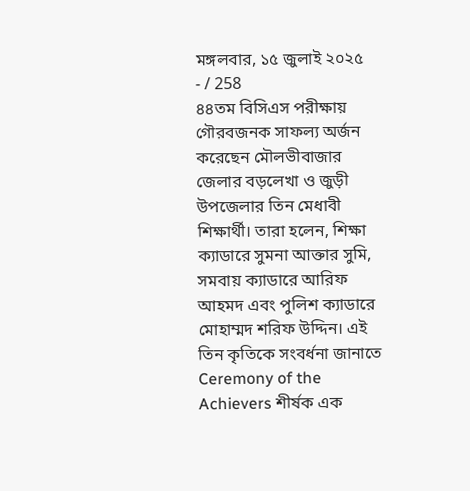মঙ্গলবার, ১৫ জুলাই ২০২৫
- / 258
৪৪তম বিসিএস পরীক্ষায় গৌরবজনক সাফল্য অর্জন করেছেন মৌলভীবাজার জেলার বড়লেখা ও জুড়ী উপজেলার তিন মেধাবী শিক্ষার্থী। তারা হলেন, শিক্ষা ক্যাডারে সুমনা আক্তার সুমি, সমবায় ক্যাডারে আরিফ আহমদ এবং পুলিশ ক্যাডারে মোহাম্মদ শরিফ উদ্দিন। এই তিন কৃতিকে সংবর্ধনা জানাতে Ceremony of the Achievers শীর্ষক এক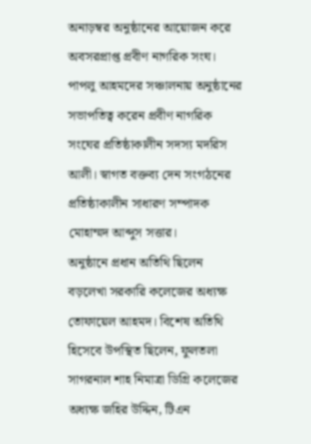অনাড়ম্বর অনুষ্ঠানের আয়োজন করে অবসরপ্রাপ্ত প্রবীণ নাগরিক সংঘ।
পাপলু আহমদের সঞ্চালনায় অনুষ্ঠানের সভাপতিত্ব করেন প্রবীণ নাগরিক সংঘের প্রতিষ্ঠাকালীন সদস্য মদরিস আলী। স্বাগত বক্তব্য দেন সংগঠনের প্রতিষ্ঠাকালীন সাধারণ সম্পাদক মোহাম্মদ আব্দুস সত্তার।
অনুষ্ঠানে প্রধান অতিথি ছিলেন বড়লেখা সরকারি কলেজের অধ্যক্ষ তোফায়েল আহমদ। বিশেষ অতিথি হিসেবে উপস্থিত ছিলেন, ফুলতলা সাগরনাল শাহ নিমাত্রা ডিগ্রি কলেজের অধ্যক্ষ জহির উদ্দিন, টিএন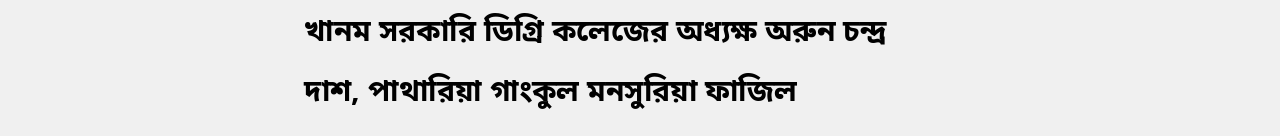খানম সরকারি ডিগ্রি কলেজের অধ্যক্ষ অরুন চন্দ্র দাশ, পাথারিয়া গাংকুল মনসুরিয়া ফাজিল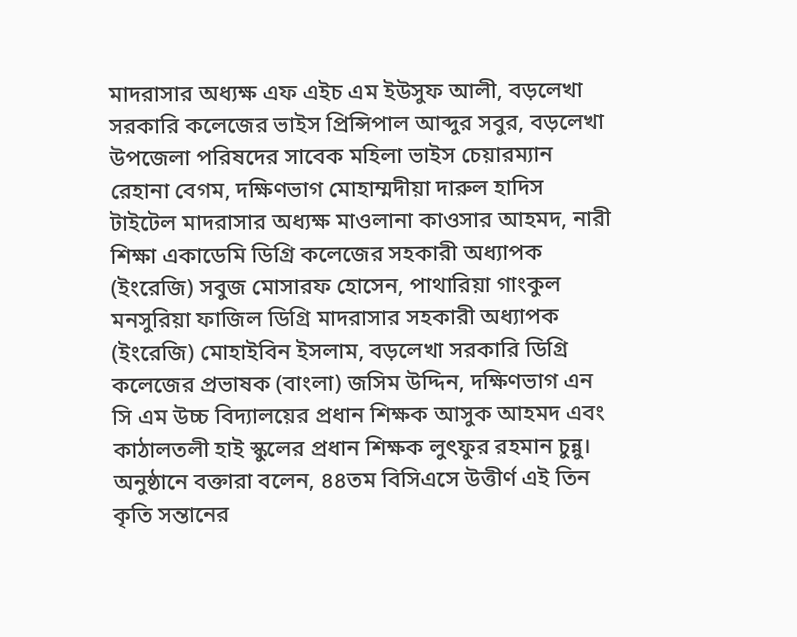মাদরাসার অধ্যক্ষ এফ এইচ এম ইউসুফ আলী, বড়লেখা সরকারি কলেজের ভাইস প্রিন্সিপাল আব্দুর সবুর, বড়লেখা উপজেলা পরিষদের সাবেক মহিলা ভাইস চেয়ারম্যান রেহানা বেগম, দক্ষিণভাগ মোহাম্মদীয়া দারুল হাদিস টাইটেল মাদরাসার অধ্যক্ষ মাওলানা কাওসার আহমদ, নারী শিক্ষা একাডেমি ডিগ্রি কলেজের সহকারী অধ্যাপক (ইংরেজি) সবুজ মোসারফ হোসেন, পাথারিয়া গাংকুল মনসুরিয়া ফাজিল ডিগ্রি মাদরাসার সহকারী অধ্যাপক (ইংরেজি) মোহাইবিন ইসলাম, বড়লেখা সরকারি ডিগ্রি কলেজের প্রভাষক (বাংলা) জসিম উদ্দিন, দক্ষিণভাগ এন সি এম উচ্চ বিদ্যালয়ের প্রধান শিক্ষক আসুক আহমদ এবং কাঠালতলী হাই স্কুলের প্রধান শিক্ষক লুৎফুর রহমান চুন্নু।
অনুষ্ঠানে বক্তারা বলেন, ৪৪তম বিসিএসে উত্তীর্ণ এই তিন কৃতি সন্তানের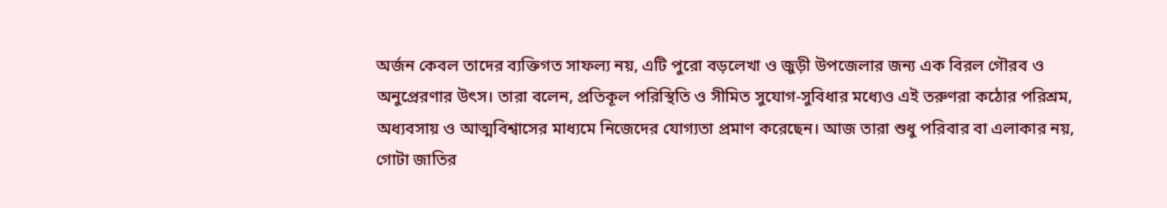অর্জন কেবল তাদের ব্যক্তিগত সাফল্য নয়, এটি পুরো বড়লেখা ও জুড়ী উপজেলার জন্য এক বিরল গৌরব ও অনুপ্রেরণার উৎস। তারা বলেন, প্রতিকূল পরিস্থিতি ও সীমিত সুযোগ-সুবিধার মধ্যেও এই তরুণরা কঠোর পরিশ্রম, অধ্যবসায় ও আত্মবিশ্বাসের মাধ্যমে নিজেদের যোগ্যতা প্রমাণ করেছেন। আজ তারা শুধু পরিবার বা এলাকার নয়, গোটা জাতির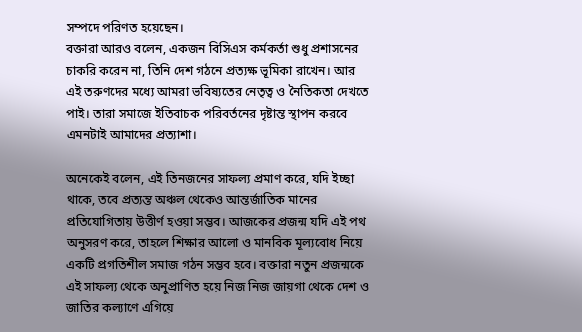সম্পদে পরিণত হয়েছেন।
বক্তারা আরও বলেন, একজন বিসিএস কর্মকর্তা শুধু প্রশাসনের চাকরি করেন না, তিনি দেশ গঠনে প্রত্যক্ষ ভূমিকা রাখেন। আর এই তরুণদের মধ্যে আমরা ভবিষ্যতের নেতৃত্ব ও নৈতিকতা দেখতে পাই। তারা সমাজে ইতিবাচক পরিবর্তনের দৃষ্টান্ত স্থাপন করবে এমনটাই আমাদের প্রত্যাশা।

অনেকেই বলেন, এই তিনজনের সাফল্য প্রমাণ করে, যদি ইচ্ছা থাকে, তবে প্রত্যন্ত অঞ্চল থেকেও আন্তর্জাতিক মানের প্রতিযোগিতায় উত্তীর্ণ হওয়া সম্ভব। আজকের প্রজন্ম যদি এই পথ অনুসরণ করে, তাহলে শিক্ষার আলো ও মানবিক মূল্যবোধ নিয়ে একটি প্রগতিশীল সমাজ গঠন সম্ভব হবে। বক্তারা নতুন প্রজন্মকে এই সাফল্য থেকে অনুপ্রাণিত হয়ে নিজ নিজ জায়গা থেকে দেশ ও জাতির কল্যাণে এগিয়ে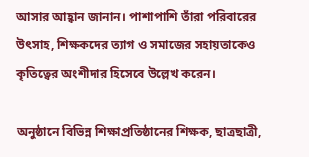আসার আহ্বান জানান। পাশাপাশি তাঁরা পরিবারের উৎসাহ, শিক্ষকদের ত্যাগ ও সমাজের সহায়তাকেও কৃতিত্বের অংশীদার হিসেবে উল্লেখ করেন।

অনুষ্ঠানে বিভিন্ন শিক্ষাপ্রতিষ্ঠানের শিক্ষক, ছাত্রছাত্রী,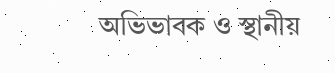অভিভাবক ও স্থানীয়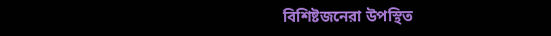বিশিষ্টজনেরা উপস্থিত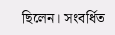ছিলেন। সংবর্ধিত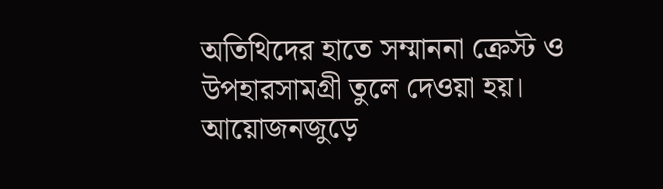অতিথিদের হাতে সম্মাননা ক্রেস্ট ও উপহারসামগ্রী তুলে দেওয়া হয়। আয়োজনজুড়ে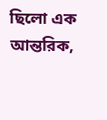ছিলো এক আন্তরিক,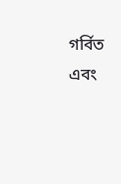গর্বিত এবং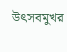উৎসবমুখর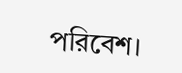পরিবেশ।